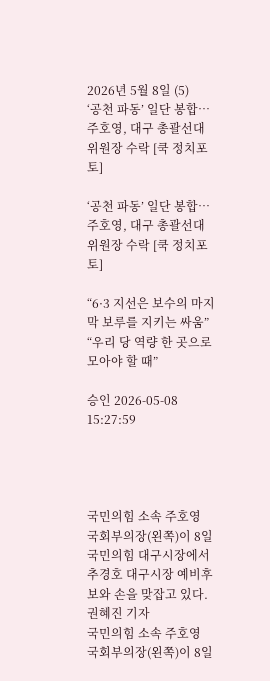2026년 5월 8일 (5)
‘공천 파동’ 일단 봉합…주호영, 대구 총괄선대위원장 수락 [쿡 정치포토]

‘공천 파동’ 일단 봉합…주호영, 대구 총괄선대위원장 수락 [쿡 정치포토]

“6·3 지선은 보수의 마지막 보루를 지키는 싸움”
“우리 당 역량 한 곳으로 모아야 할 때”

승인 2026-05-08 15:27:59




국민의힘 소속 주호영 국회부의장(왼쪽)이 8일 국민의힘 대구시장에서 추경호 대구시장 예비후보와 손을 맞잡고 있다. 권혜진 기자
국민의힘 소속 주호영 국회부의장(왼쪽)이 8일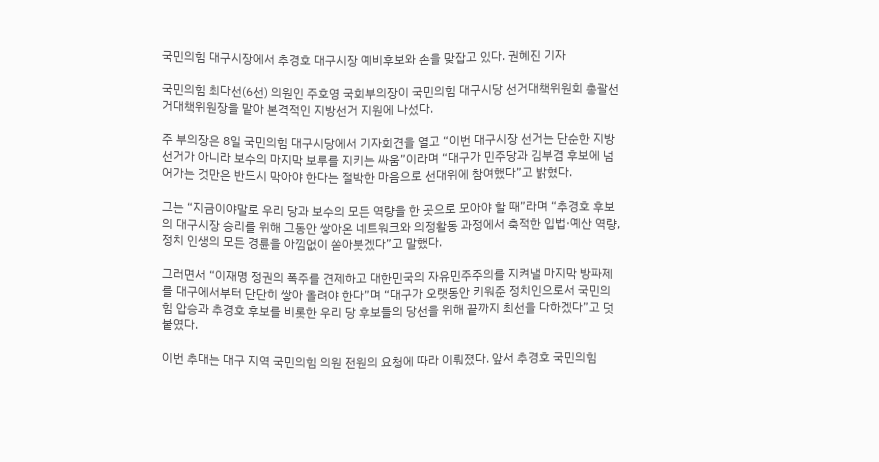국민의힘 대구시장에서 추경호 대구시장 예비후보와 손을 맞잡고 있다. 권혜진 기자

국민의힘 최다선(6선) 의원인 주호영 국회부의장이 국민의힘 대구시당 선거대책위원회 총괄선거대책위원장을 맡아 본격적인 지방선거 지원에 나섰다.

주 부의장은 8일 국민의힘 대구시당에서 기자회견을 열고 “이번 대구시장 선거는 단순한 지방선거가 아니라 보수의 마지막 보루를 지키는 싸움”이라며 “대구가 민주당과 김부겸 후보에 넘어가는 것만은 반드시 막아야 한다는 절박한 마음으로 선대위에 참여했다”고 밝혔다.

그는 “지금이야말로 우리 당과 보수의 모든 역량을 한 곳으로 모아야 할 때”라며 “추경호 후보의 대구시장 승리를 위해 그동안 쌓아온 네트워크와 의정활동 과정에서 축적한 입법·예산 역량, 정치 인생의 모든 경륜을 아낌없이 쏟아붓겠다”고 말했다.

그러면서 “이재명 정권의 폭주를 견제하고 대한민국의 자유민주주의를 지켜낼 마지막 방파제를 대구에서부터 단단히 쌓아 올려야 한다”며 “대구가 오랫동안 키워준 정치인으로서 국민의힘 압승과 추경호 후보를 비롯한 우리 당 후보들의 당선을 위해 끝까지 최선을 다하겠다”고 덧붙였다.

이번 추대는 대구 지역 국민의힘 의원 전원의 요청에 따라 이뤄졌다. 앞서 추경호 국민의힘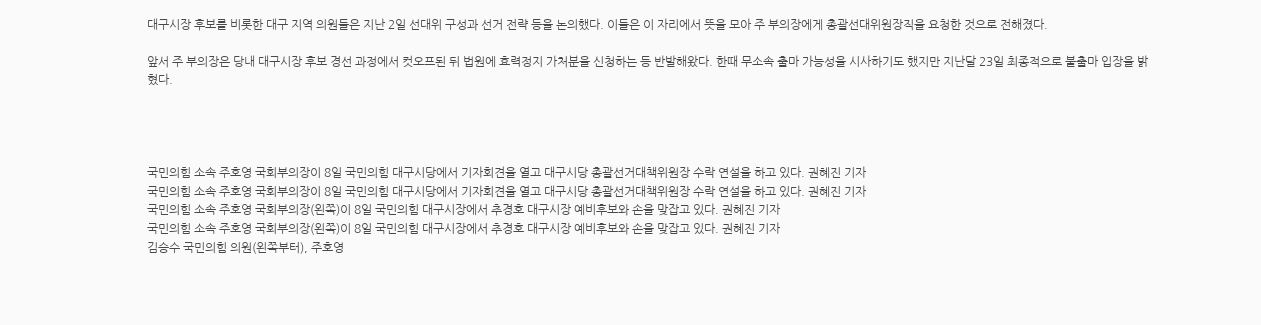대구시장 후보를 비롯한 대구 지역 의원들은 지난 2일 선대위 구성과 선거 전략 등을 논의했다. 이들은 이 자리에서 뜻을 모아 주 부의장에게 총괄선대위원장직을 요청한 것으로 전해졌다.

앞서 주 부의장은 당내 대구시장 후보 경선 과정에서 컷오프된 뒤 법원에 효력정지 가처분을 신청하는 등 반발해왔다. 한때 무소속 출마 가능성을 시사하기도 했지만 지난달 23일 최종적으로 불출마 입장을 밝혔다.




국민의힘 소속 주호영 국회부의장이 8일 국민의힘 대구시당에서 기자회견을 열고 대구시당 총괄선거대책위원장 수락 연설을 하고 있다. 권혜진 기자
국민의힘 소속 주호영 국회부의장이 8일 국민의힘 대구시당에서 기자회견을 열고 대구시당 총괄선거대책위원장 수락 연설을 하고 있다. 권혜진 기자
국민의힘 소속 주호영 국회부의장(왼쪽)이 8일 국민의힘 대구시장에서 추경호 대구시장 예비후보와 손을 맞잡고 있다. 권혜진 기자
국민의힘 소속 주호영 국회부의장(왼쪽)이 8일 국민의힘 대구시장에서 추경호 대구시장 예비후보와 손을 맞잡고 있다. 권혜진 기자
김승수 국민의힘 의원(왼쪽부터), 주호영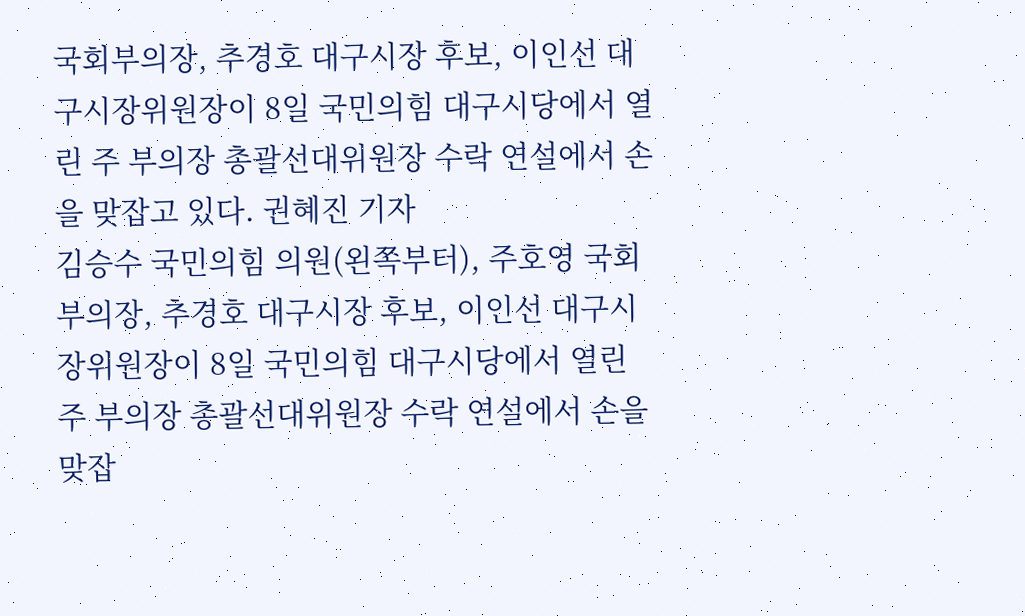국회부의장, 추경호 대구시장 후보, 이인선 대구시장위원장이 8일 국민의힘 대구시당에서 열린 주 부의장 총괄선대위원장 수락 연설에서 손을 맞잡고 있다. 권혜진 기자
김승수 국민의힘 의원(왼쪽부터), 주호영 국회부의장, 추경호 대구시장 후보, 이인선 대구시장위원장이 8일 국민의힘 대구시당에서 열린 주 부의장 총괄선대위원장 수락 연설에서 손을 맞잡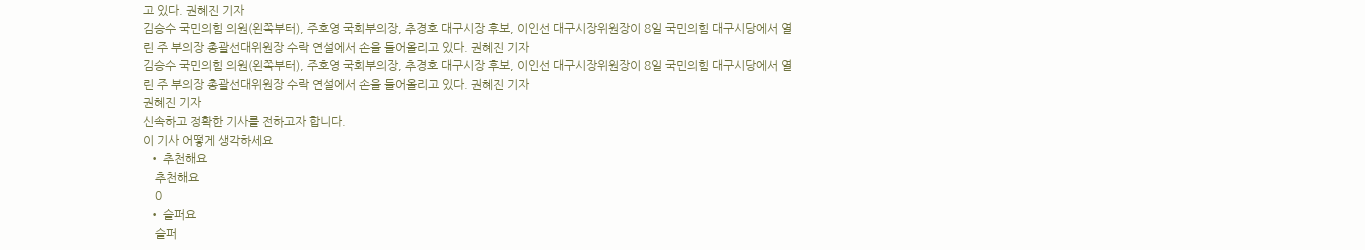고 있다. 권혜진 기자
김승수 국민의힘 의원(왼쪽부터), 주호영 국회부의장, 추경호 대구시장 후보, 이인선 대구시장위원장이 8일 국민의힘 대구시당에서 열린 주 부의장 총괄선대위원장 수락 연설에서 손을 들어올리고 있다. 권혜진 기자
김승수 국민의힘 의원(왼쪽부터), 주호영 국회부의장, 추경호 대구시장 후보, 이인선 대구시장위원장이 8일 국민의힘 대구시당에서 열린 주 부의장 총괄선대위원장 수락 연설에서 손을 들어올리고 있다. 권혜진 기자
권혜진 기자
신속하고 정확한 기사를 전하고자 합니다.
이 기사 어떻게 생각하세요
  • 추천해요
    추천해요
    0
  • 슬퍼요
    슬퍼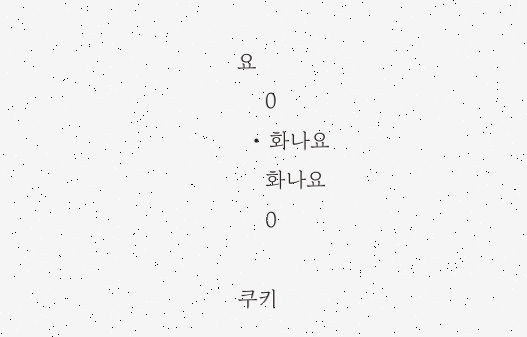요
    0
  • 화나요
    화나요
    0

쿠키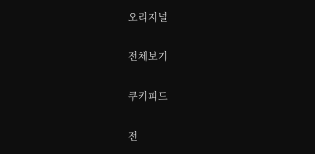오리지널

전체보기

쿠키피드

전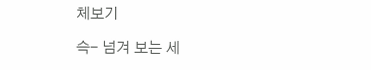체보기

슥- 넘겨 보는 세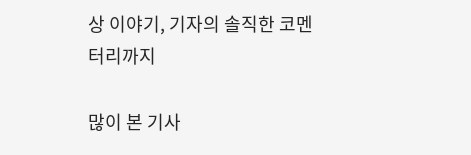상 이야기, 기자의 솔직한 코멘터리까지

많이 본 기사